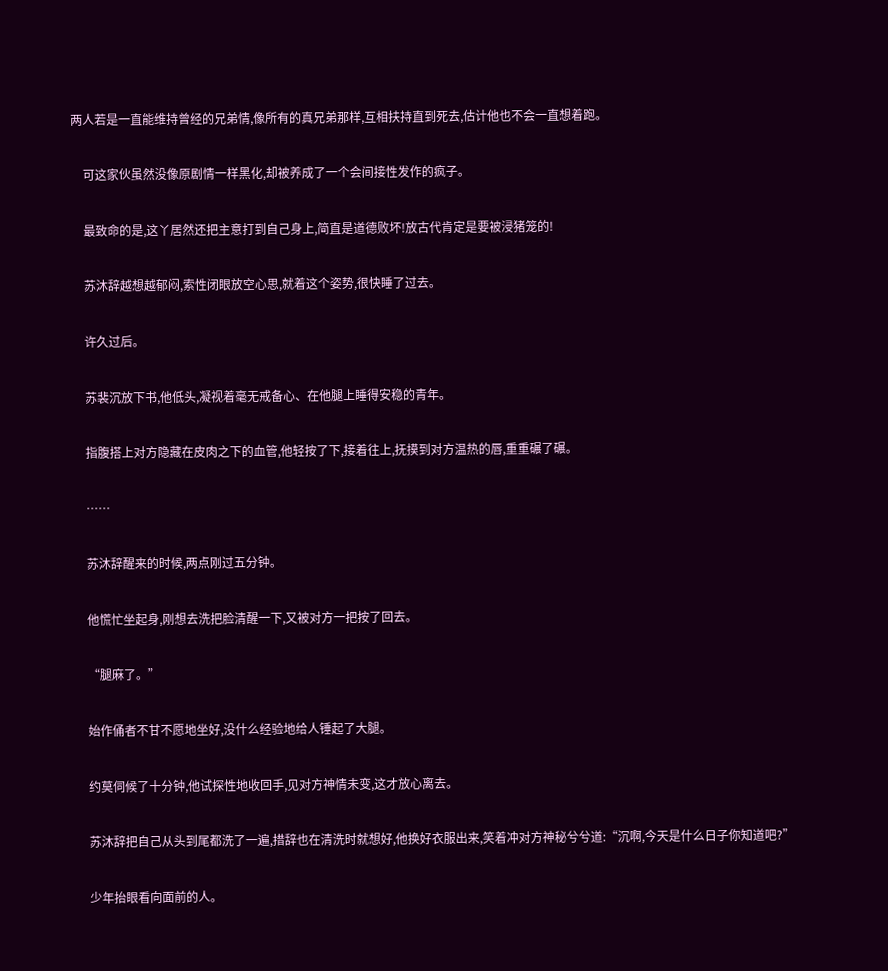两人若是一直能维持曾经的兄弟情,像所有的真兄弟那样,互相扶持直到死去,估计他也不会一直想着跑。

    可这家伙虽然没像原剧情一样黑化,却被养成了一个会间接性发作的疯子。

    最致命的是,这丫居然还把主意打到自己身上,简直是道德败坏!放古代肯定是要被浸猪笼的!

    苏沐辞越想越郁闷,索性闭眼放空心思,就着这个姿势,很快睡了过去。

    许久过后。

    苏裴沉放下书,他低头,凝视着毫无戒备心、在他腿上睡得安稳的青年。

    指腹搭上对方隐藏在皮肉之下的血管,他轻按了下,接着往上,抚摸到对方温热的唇,重重碾了碾。

    ……

    苏沐辞醒来的时候,两点刚过五分钟。

    他慌忙坐起身,刚想去洗把脸清醒一下,又被对方一把按了回去。

    “腿麻了。”

    始作俑者不甘不愿地坐好,没什么经验地给人锤起了大腿。

    约莫伺候了十分钟,他试探性地收回手,见对方神情未变,这才放心离去。

    苏沐辞把自己从头到尾都洗了一遍,措辞也在清洗时就想好,他换好衣服出来,笑着冲对方神秘兮兮道:“沉啊,今天是什么日子你知道吧?”

    少年抬眼看向面前的人。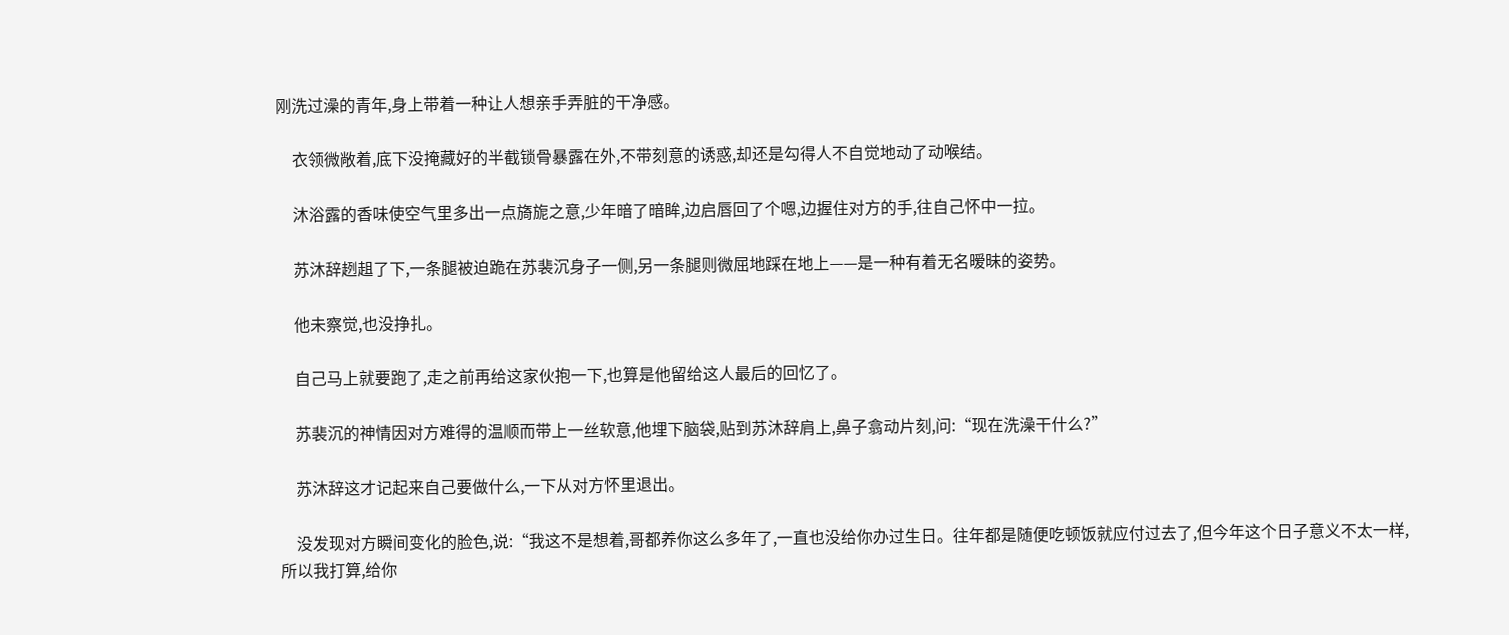刚洗过澡的青年,身上带着一种让人想亲手弄脏的干净感。

    衣领微敞着,底下没掩藏好的半截锁骨暴露在外,不带刻意的诱惑,却还是勾得人不自觉地动了动喉结。

    沐浴露的香味使空气里多出一点旖旎之意,少年暗了暗眸,边启唇回了个嗯,边握住对方的手,往自己怀中一拉。

    苏沐辞趔趄了下,一条腿被迫跪在苏裴沉身子一侧,另一条腿则微屈地踩在地上——是一种有着无名暧昧的姿势。

    他未察觉,也没挣扎。

    自己马上就要跑了,走之前再给这家伙抱一下,也算是他留给这人最后的回忆了。

    苏裴沉的神情因对方难得的温顺而带上一丝软意,他埋下脑袋,贴到苏沐辞肩上,鼻子翕动片刻,问:“现在洗澡干什么?”

    苏沐辞这才记起来自己要做什么,一下从对方怀里退出。

    没发现对方瞬间变化的脸色,说:“我这不是想着,哥都养你这么多年了,一直也没给你办过生日。往年都是随便吃顿饭就应付过去了,但今年这个日子意义不太一样,所以我打算,给你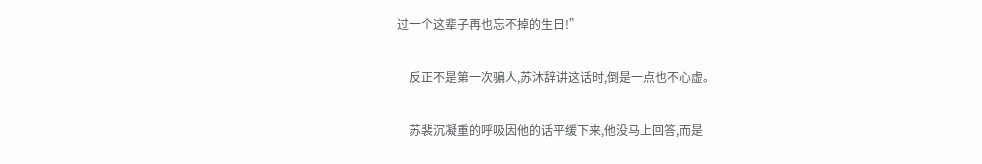过一个这辈子再也忘不掉的生日!”

    反正不是第一次骗人,苏沐辞讲这话时,倒是一点也不心虚。

    苏裴沉凝重的呼吸因他的话平缓下来,他没马上回答,而是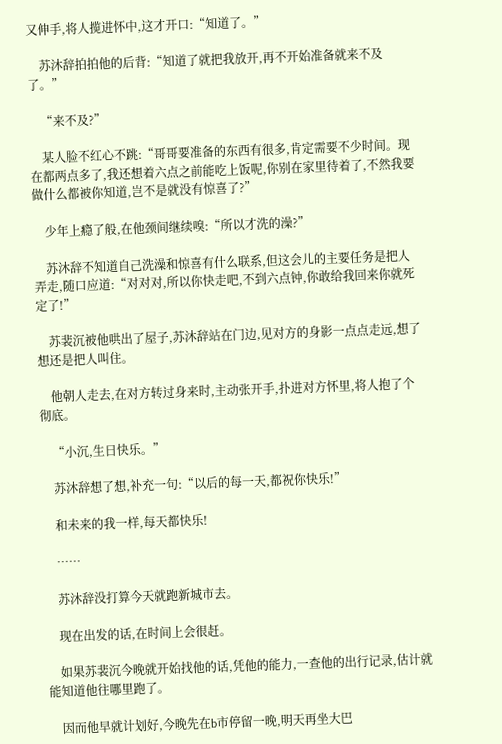又伸手,将人揽进怀中,这才开口:“知道了。”

    苏沐辞拍拍他的后背:“知道了就把我放开,再不开始准备就来不及了。”

    “来不及?”

    某人脸不红心不跳:“哥哥要准备的东西有很多,肯定需要不少时间。现在都两点多了,我还想着六点之前能吃上饭呢,你别在家里待着了,不然我要做什么都被你知道,岂不是就没有惊喜了?”

    少年上瘾了般,在他颈间继续嗅:“所以才洗的澡?”

    苏沐辞不知道自己洗澡和惊喜有什么联系,但这会儿的主要任务是把人弄走,随口应道:“对对对,所以你快走吧,不到六点钟,你敢给我回来你就死定了!”

    苏裴沉被他哄出了屋子,苏沐辞站在门边,见对方的身影一点点走远,想了想还是把人叫住。

    他朝人走去,在对方转过身来时,主动张开手,扑进对方怀里,将人抱了个彻底。

    “小沉,生日快乐。”

    苏沐辞想了想,补充一句:“以后的每一天,都祝你快乐!”

    和未来的我一样,每天都快乐!

    ……

    苏沐辞没打算今天就跑新城市去。

    现在出发的话,在时间上会很赶。

    如果苏裴沉今晚就开始找他的话,凭他的能力,一查他的出行记录,估计就能知道他往哪里跑了。

    因而他早就计划好,今晚先在b市停留一晚,明天再坐大巴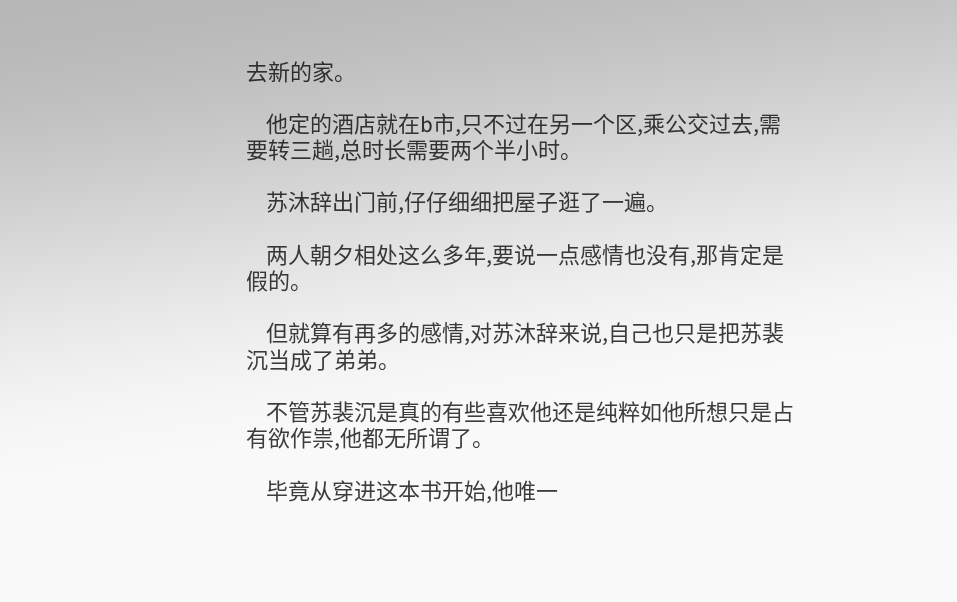去新的家。

    他定的酒店就在b市,只不过在另一个区,乘公交过去,需要转三趟,总时长需要两个半小时。

    苏沐辞出门前,仔仔细细把屋子逛了一遍。

    两人朝夕相处这么多年,要说一点感情也没有,那肯定是假的。

    但就算有再多的感情,对苏沐辞来说,自己也只是把苏裴沉当成了弟弟。

    不管苏裴沉是真的有些喜欢他还是纯粹如他所想只是占有欲作祟,他都无所谓了。

    毕竟从穿进这本书开始,他唯一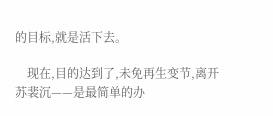的目标,就是活下去。

    现在,目的达到了,未免再生变节,离开苏裴沉——是最简单的办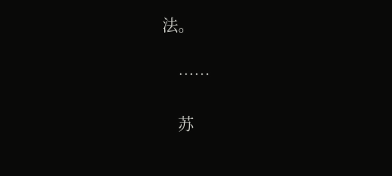法。

    ……

    苏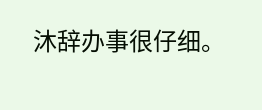沐辞办事很仔细。